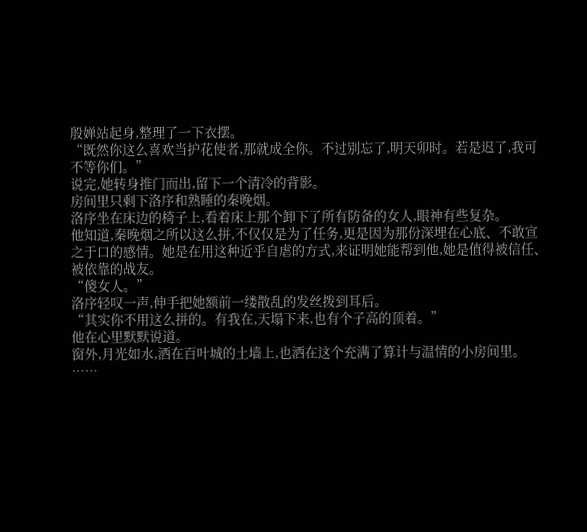殷婵站起身,整理了一下衣摆。
“既然你这么喜欢当护花使者,那就成全你。不过别忘了,明天卯时。若是迟了,我可不等你们。”
说完,她转身推门而出,留下一个清冷的背影。
房间里只剩下洛序和熟睡的秦晚烟。
洛序坐在床边的椅子上,看着床上那个卸下了所有防备的女人,眼神有些复杂。
他知道,秦晚烟之所以这么拼,不仅仅是为了任务,更是因为那份深埋在心底、不敢宣之于口的感情。她是在用这种近乎自虐的方式,来证明她能帮到他,她是值得被信任、被依靠的战友。
“傻女人。”
洛序轻叹一声,伸手把她额前一缕散乱的发丝拨到耳后。
“其实你不用这么拼的。有我在,天塌下来,也有个子高的顶着。”
他在心里默默说道。
窗外,月光如水,洒在百叶城的土墙上,也洒在这个充满了算计与温情的小房间里。
……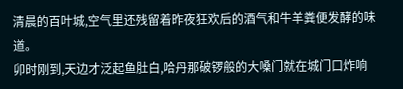清晨的百叶城,空气里还残留着昨夜狂欢后的酒气和牛羊粪便发酵的味道。
卯时刚到,天边才泛起鱼肚白,哈丹那破锣般的大嗓门就在城门口炸响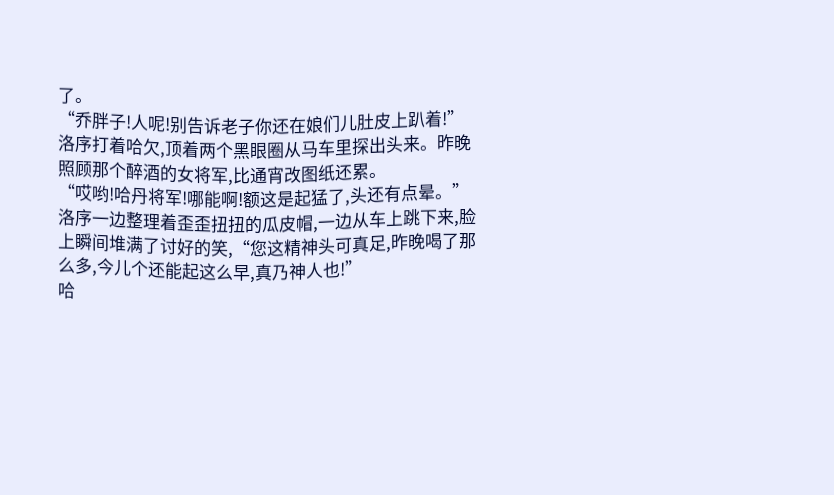了。
“乔胖子!人呢!别告诉老子你还在娘们儿肚皮上趴着!”
洛序打着哈欠,顶着两个黑眼圈从马车里探出头来。昨晚照顾那个醉酒的女将军,比通宵改图纸还累。
“哎哟!哈丹将军!哪能啊!额这是起猛了,头还有点晕。”洛序一边整理着歪歪扭扭的瓜皮帽,一边从车上跳下来,脸上瞬间堆满了讨好的笑,“您这精神头可真足,昨晚喝了那么多,今儿个还能起这么早,真乃神人也!”
哈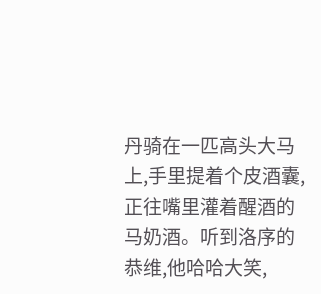丹骑在一匹高头大马上,手里提着个皮酒囊,正往嘴里灌着醒酒的马奶酒。听到洛序的恭维,他哈哈大笑,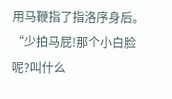用马鞭指了指洛序身后。
“少拍马屁!那个小白脸呢?叫什么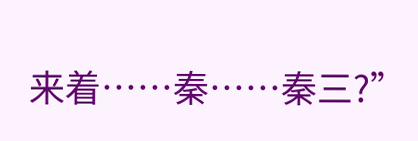来着……秦……秦三?”